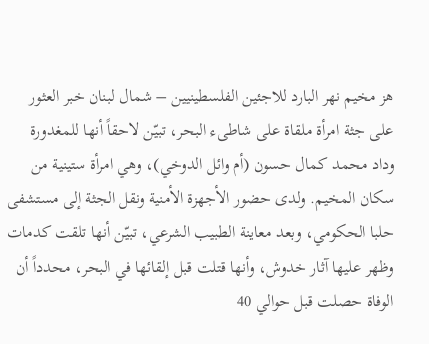هز مخيم نهر البارد للاجئين الفلسطينيين – شمال لبنان خبر العثور على جثة امرأة ملقاة على شاطىء البحر، تبيّن لاحقاً أنها للمغدورة وداد محمد كمال حسون (أم وائل الدوخي)، وهي امرأة ستينية من سكان المخيم. ولدى حضور الأجهزة الأمنية ونقل الجثة إلى مستشفى حلبا الحكومي، وبعد معاينة الطبيب الشرعي، تبيّن أنها تلقت كدمات وظهر عليها آثار خدوش، وأنها قتلت قبل إلقائها في البحر، محدداً أن الوفاة حصلت قبل حوالي 40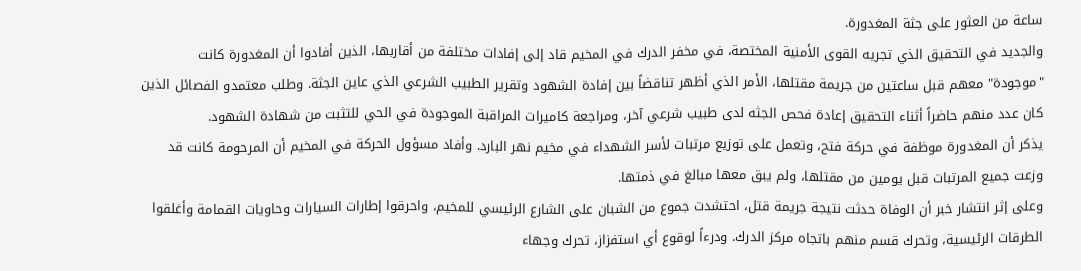ساعة من العثور على جثة المغدورة.
والجديد في التحقيق الذي تجريه القوى الأمنية المختصة، في مخفر الدرك في المخيم قاد إلى إفادات مختلفة من أقاربها، الذين أفادوا أن المغدورة كانت "موجودة" معهم قبل ساعتين من جريمة مقتلها، الأمر الذي أظهر تناقضاً بين إفادة الشهود وتقرير الطبيب الشرعي الذي عاين الجثة. وطلب معتمدو الفصائل الذين كان عدد منهم حاضراً أثناء التحقيق إعادة فحص الجثه لدى طبيب شرعي آخر، ومراجعة كاميرات المراقبة الموجودة في الحي للتثبت من شهادة الشهود.
يذكر أن المغدورة موظفة في حركة فتح، وتعمل على توزيع مرتبات لأسر الشهداء في مخيم نهر البارد. وأفاد مسؤول الحركة في المخيم أن المرحومة كانت قد وزعت جميع المرتبات قبل يومين من مقتلها، ولم يبق معها مبالغ في ذمتها.
وعلى إثر انتشار خبر أن الوفاة حدثت نتيجة جريمة قتل، احتشدت جموع من الشبان على الشارع الرئيسي للمخيم، واحرقوا إطارات السيارات وحاويات القمامة وأغلقوا الطرقات الرئيسية، وتحرك قسم منهم باتجاه مركز الدرك. ودرءاً لوقوع أي استفزاز، تحرك وجهاء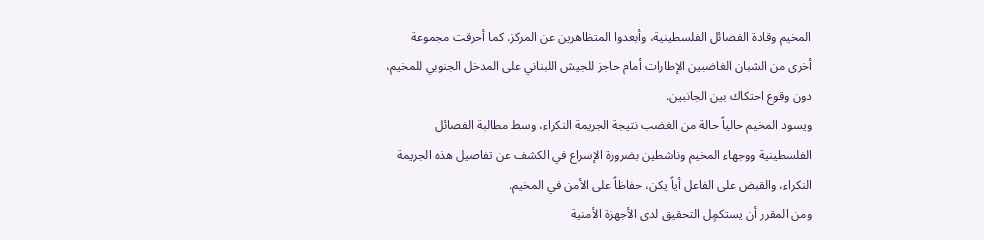المخيم وقادة الفصائل الفلسطينية، وأبعدوا المتظاهرين عن المركز. كما أحرقت مجموعة أخرى من الشبان الغاضبين الإطارات أمام حاجز للجيش اللبناني على المدخل الجنوبي للمخيم، دون وقوع احتكاك بين الجانبين.
ويسود المخيم حالياً حالة من الغضب نتيجة الجريمة النكراء، وسط مطالبة الفصائل الفلسطينية ووجهاء المخيم وناشطين بضرورة الإسراع في الكشف عن تفاصيل هذه الجريمة النكراء، والقبض على الفاعل أياً يكن، حفاظاً على الأمن في المخيم.
ومن المقرر أن يستكمٍل التحقيق لدى الأجهزة الأمنية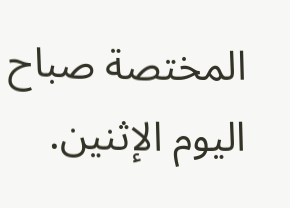المختصة صباح اليوم الإثنين.